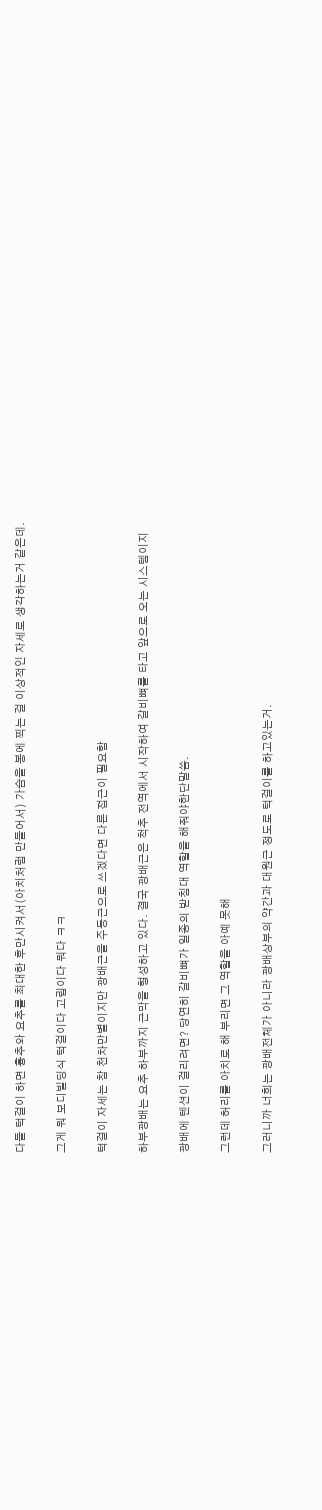다들 턱걸이 하면 흉추와 요추를 최대한 후만시켜서(아치처럼 만들어서) 가슴을 봉에 찍는 걸 이상적인 자세로 생각하는거 같은데.

그게 뭐 보디빌딩식 턱걸이다 고립이다 뭐다 ㅋㅋ

턱걸이 자세는 참 천차만별이지만 광배근을 주동근으로 쓰겠다면 다른 접근이 필요함

하부광배는 요추 하부까지 근막을 형성하고 있다. 결국 광배근은 척추 전역에서 시작하여 갈비뼈를 타고 앞으로 오는 시스템이지

광배에 텐션이 걸리려면? 당연히 갈비뼈가 일종의 받침대 역할을 해줘야한단말씀.

그런데 허리를 아치로 해 부리면 그 역할을 아예 못해

그러니까 너희는 광배전체가 아니라 광배상부의 약간과 대원근 정도로 턱걸이를 하고있는거.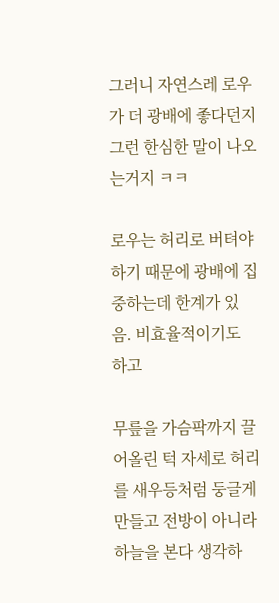그러니 자연스레 로우가 더 광배에 좋다던지 그런 한심한 말이 나오는거지 ㅋㅋ

로우는 허리로 버텨야 하기 때문에 광배에 집중하는데 한계가 있음. 비효율적이기도 하고

무릎을 가슴팍까지 끌어올린 턱 자세로 허리를 새우등처럼 둥글게 만들고 전방이 아니라 하늘을 본다 생각하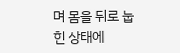며 몸을 뒤로 눕힌 상태에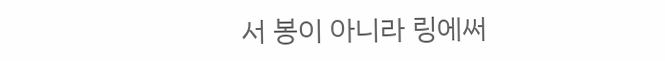서 봉이 아니라 링에써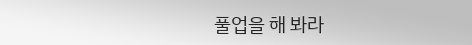풀업을 해 봐라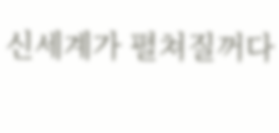신세계가 펼쳐질꺼다